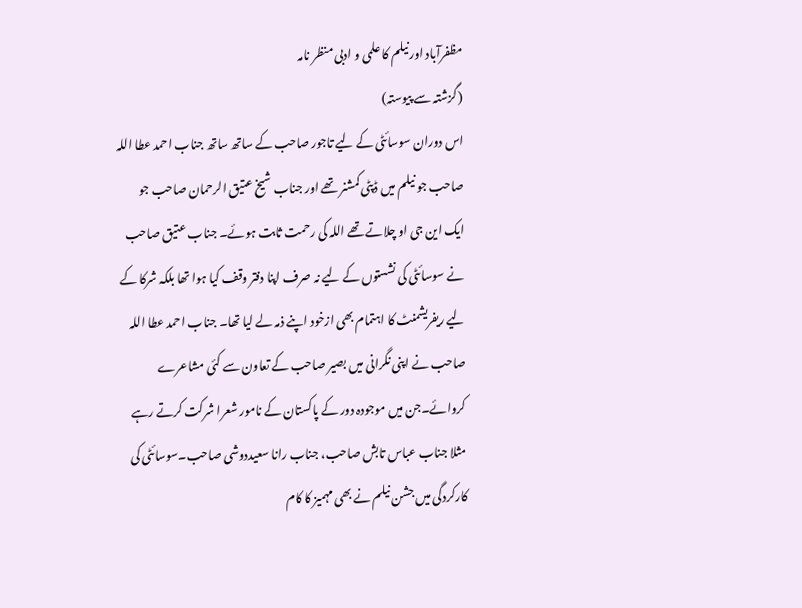مظفرآباد اور نیلم کا علمی و ادبی منظر نامہ
(گزشتہ سے پیوستہ)
اس دوران سوسائٹی کے لیے تاجور صاحب کے ساتھ ساتھ جناب احمد عطا اللہ صاحب جو نیلم میں ڈپٹی کمشنر تھے اور جناب شیخ عتیق الرحمان صاحب جو ایک این جی او چلاتے تھے اللہ کی رحمت ثابت ہوئے۔ جناب عتیق صاحب نے سوسائٹی کی نشستوں کے لیے نہ صرف اپنا دفتر وقف کیا ہوا تھا بلکہ شرکا کے لیے ریفریشمنٹ کا اہتمام بھی ازخود اپنے ذمہ لے لیا تھا۔ جناب احمد عطا اللہ صاحب نے اپنی نگرانی میں بصیر صاحب کے تعاون سے کئی مشاعرے کروائے۔جن میں موجودہ دور کے پاکستان کے نامور شعرا شرکت کرتے رہے مثلا جناب عباس تابش صاحب، جناب رانا سعیددوشی صاحب۔سوسائٹی کی کارکردگی میں جشن نیلم نے بھی مہمیز کا کام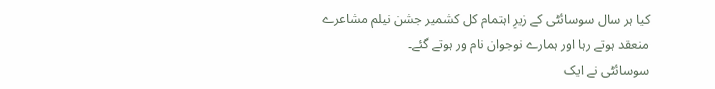کیا ہر سال سوسائٹی کے زیرِ اہتمام کل کشمیر جشن نیلم مشاعرے منعقد ہوتے رہا اور ہمارے نوجوان نام ور ہوتے گئے۔
سوسائٹی نے ایک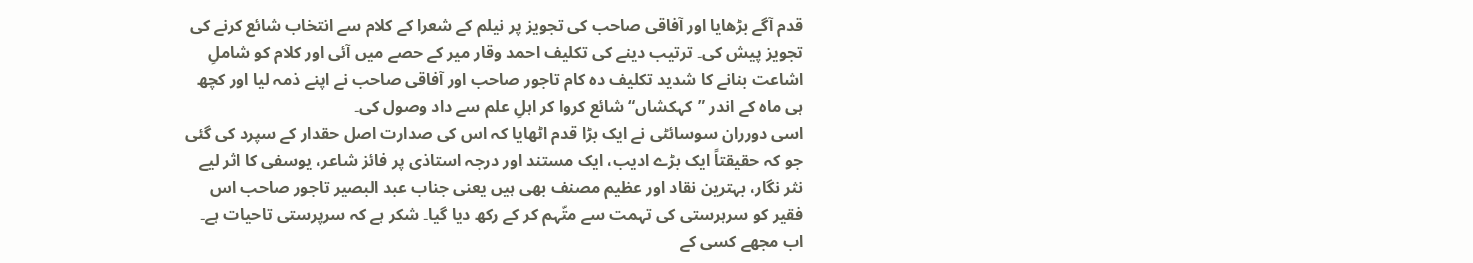قدم آگے بڑھایا اور آفاقی صاحب کی تجویز پر نیلم کے شعرا کے کلام سے انتخاب شائع کرنے کی تجویز پیش کی۔ ترتیب دینے کی تکلیف احمد وقار میر کے حصے میں آئی اور کلام کو شاملِ اشاعت بنانے کا شدید تکلیف دہ کام تاجور صاحب اور آفاقی صاحب نے اپنے ذمہ لیا اور کچھ ہی ماہ کے اندر ”کہکشاں“ شائع کروا کر اہلِ علم سے داد وصول کی۔
اسی دورران سوسائٹی نے ایک بڑا قدم اٹھایا کہ اس کی صدارت اصل حقدار کے سپرد کی گئی جو کہ حقیقتاً ایک بڑے ادیب، ایک مستند اور درجہ استاذی پر فائز شاعر، یوسفی کا اثر لیے نثر نگار، بہترین نقاد اور عظیم مصنف بھی ہیں یعنی جناب عبد البصیر تاجور صاحب اس فقیر کو سرہرستی کی تہمت سے متّہم کر کے رکھ دیا گیا۔ شکر ہے کہ سرپرستی تاحیات ہے۔ اب مجھے کسی کے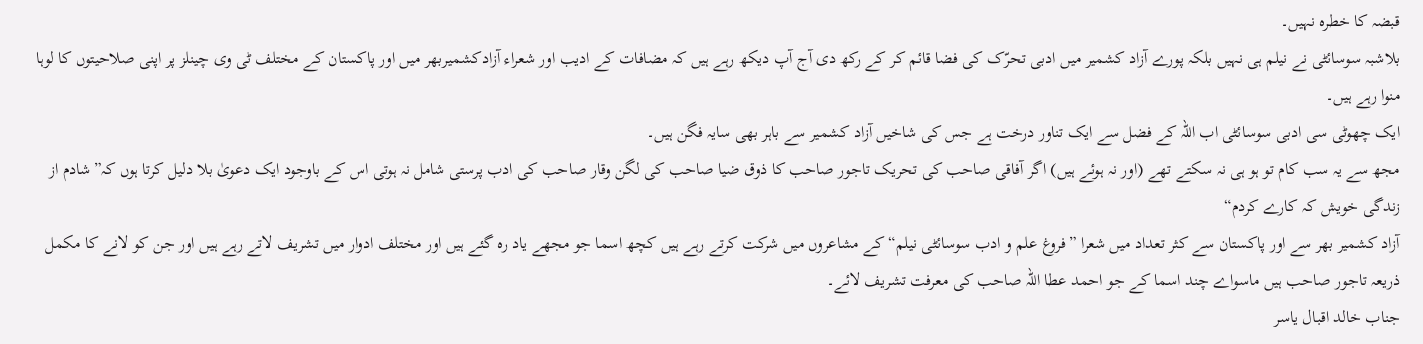قبضہ کا خطرہ نہیں۔
بلاشبہ سوسائٹی نے نیلم ہی نہیں بلکہ پورے آزاد کشمیر میں ادبی تحرّک کی فضا قائم کر کے رکھ دی آج آپ دیکھ رہے ہیں کہ مضافات کے ادیب اور شعراء آزادکشمیربھر میں اور پاکستان کے مختلف ٹی وی چینلز پر اپنی صلاحیتوں کا لوہا منوا رہے ہیں۔
ایک چھوٹی سی ادبی سوسائٹی اب اللہ کے فضل سے ایک تناور درخت ہے جس کی شاخیں آزاد کشمیر سے باہر بھی سایہ فگن ہیں۔
مجھ سے یہ سب کام تو ہو ہی نہ سکتے تھے (اور نہ ہوئے ہیں) اگر آفاقی صاحب کی تحریک تاجور صاحب کا ذوق ضیا صاحب کی لگن وقار صاحب کی ادب پرستی شامل نہ ہوتی اس کے باوجود ایک دعویٰ بلا دلیل کرتا ہوں کہ”شادم از زندگی خویش کہ کارے کردم“
آزاد کشمیر بھر سے اور پاکستان سے کثر تعداد میں شعرا ”فروغ علم و ادب سوسائٹی نیلم“ کے مشاعروں میں شرکت کرتے رہے ہیں کچھ اسما جو مجھے یاد رہ گئے ہیں اور مختلف ادوار میں تشریف لاتے رہے ہیں اور جن کو لانے کا مکمل ذریعہ تاجور صاحب ہیں ماسواے چند اسما کے جو احمد عطا اللہ صاحب کی معرفت تشریف لائے۔
جناب خالد اقبال یاسر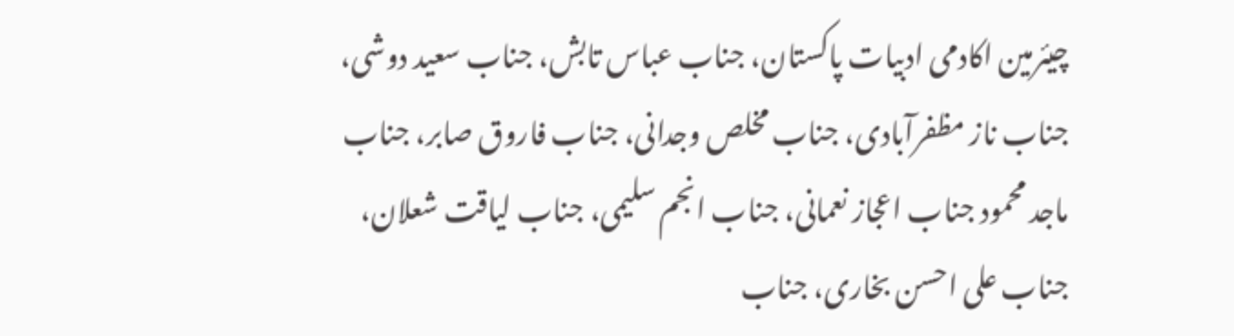چیئرمین اکادمی ادبیات پاکستان، جناب عباس تابش، جناب سعید دوشی، جناب ناز مظفرآبادی، جناب مخلص وجدانی، جناب فاروق صابر، جناب ماجد محمود جناب اعجاز نعمانی، جناب انجم سلیمی، جناب لیاقت شعلان، جناب علی احسن بخاری، جناب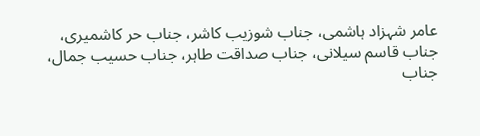عامر شہزاد ہاشمی، جناب شوزیب کاشر، جناب حر کاشمیری، جناب قاسم سیلانی، جناب صداقت طاہر، جناب حسیب جمال، جناب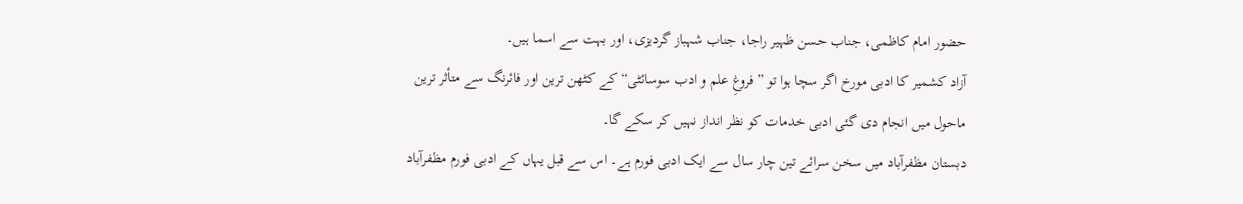حضور امام کاظمی، جناب حسن ظہیر راجا، جناب شہباز گردیزی، اور بہت سے اسما ہیں۔
آزاد کشمیر کا ادبی مورخ اگر سچا ہوا تو ”فروغِ علم و ادب سوسائٹی“ کے کٹھن ترین اور فائرنگ سے متأثر ترین ماحول میں انجام دی گئی ادبی خدمات کو نظر انداز نہیں کر سکے گا۔
دبستان مظفرآباد میں سخن سرائے تین چار سال سے ایک ادبی فورم ہے۔ اس سے قبل یہاں کے ادبی فورم مظفرآباد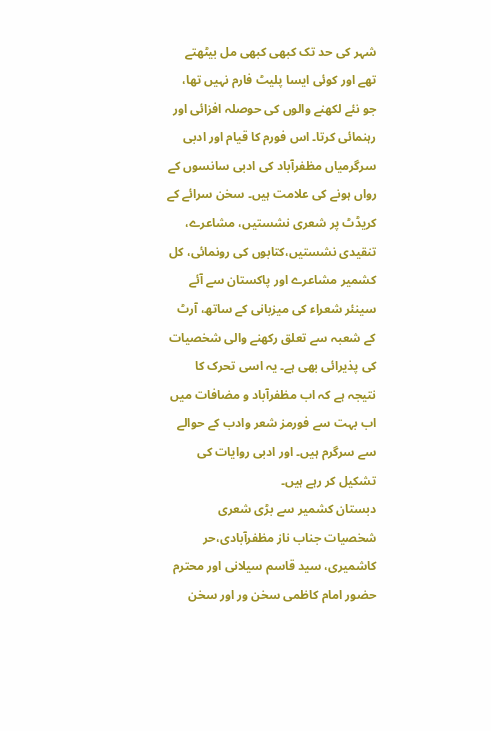شہر کی حد تک کبھی کبھی مل بیٹھتے تھے اور کوئی ایسا پلیٹ فارم نہیں تھا، جو نئے لکھنے والوں کی حوصلہ افزائی اور رہنمائی کرتا۔ اس فورم کا قیام اور ادبی سرگرمیاں مظفرآباد کی ادبی سانسوں کے رواں ہونے کی علامت ہیں۔ سخن سرائے کے کریڈٹ پر شعری نشستیں، مشاعرے، تنقیدی نشستیں،کتابوں کی رونمائی، کل کشمیر مشاعرے اور پاکستان سے آئے سینئر شعراء کی میزبانی کے ساتھ، آرٹ کے شعبہ سے تعلق رکھنے والی شخصیات کی پذیرائی بھی ہے۔ یہ اسی تحرک کا نتیجہ ہے کہ اب مظفرآباد و مضافات میں اب بہت سے فورمز شعر وادب کے حوالے سے سرگرم ہیں۔ اور ادبی روایات کی تشکیل کر رہے ہیں۔
دبستان کشمیر سے بڑی شعری شخصیات جناب ناز مظفرآبادی،حر کاشمیری، سید قاسم سیلانی اور محترم حضور امام کاظمی سخن ور اور سخن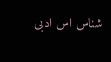شناس اس ادبی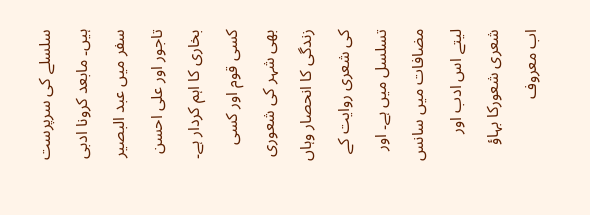سلسلے کی سرپرست ہیں۔ مابعد کرونا ادبی سفر میں عبد البصیر تاجور اور علی احسن بخاری کا اہم کردار ہے۔ کسی قوم اور کسی بھی شہر کی شعوری زندگی کا انحصار وہاں کی شعری روایت کے تسلسل میں ہے۔ اور مضافات میں سانس لیتے اس ادب اور شعری شعورکا بہاؤ اب معروف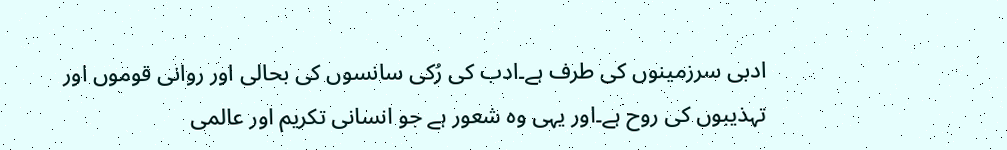ادبی سرزمینوں کی طرف ہے۔ادب کی رُکی سانسوں کی بحالی اور روانی قوموں اور تہذیبوں کی روح ہے۔اور یہی وہ شعور ہے جو انسانی تکریم اور عالمی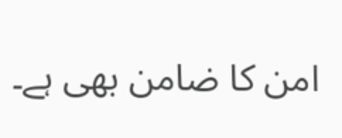امن کا ضامن بھی ہے۔